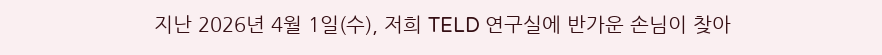지난 2026년 4월 1일(수), 저희 TELD 연구실에 반가운 손님이 찾아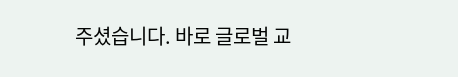주셨습니다. 바로 글로벌 교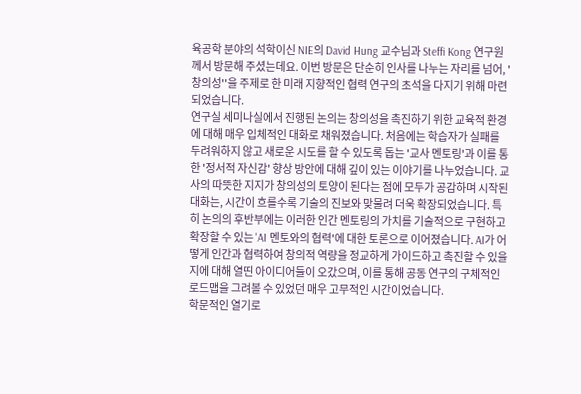육공학 분야의 석학이신 NIE의 David Hung 교수님과 Steffi Kong 연구원께서 방문해 주셨는데요. 이번 방문은 단순히 인사를 나누는 자리를 넘어, '창의성''을 주제로 한 미래 지향적인 협력 연구의 초석을 다지기 위해 마련되었습니다.
연구실 세미나실에서 진행된 논의는 창의성을 촉진하기 위한 교육적 환경에 대해 매우 입체적인 대화로 채워졌습니다. 처음에는 학습자가 실패를 두려워하지 않고 새로운 시도를 할 수 있도록 돕는 '교사 멘토링'과 이를 통한 '정서적 자신감' 향상 방안에 대해 깊이 있는 이야기를 나누었습니다. 교사의 따뜻한 지지가 창의성의 토양이 된다는 점에 모두가 공감하며 시작된 대화는, 시간이 흐를수록 기술의 진보와 맞물려 더욱 확장되었습니다. 특히 논의의 후반부에는 이러한 인간 멘토링의 가치를 기술적으로 구현하고 확장할 수 있는 'AI 멘토와의 협력'에 대한 토론으로 이어졌습니다. AI가 어떻게 인간과 협력하여 창의적 역량을 정교하게 가이드하고 촉진할 수 있을지에 대해 열띤 아이디어들이 오갔으며, 이를 통해 공동 연구의 구체적인 로드맵을 그려볼 수 있었던 매우 고무적인 시간이었습니다.
학문적인 열기로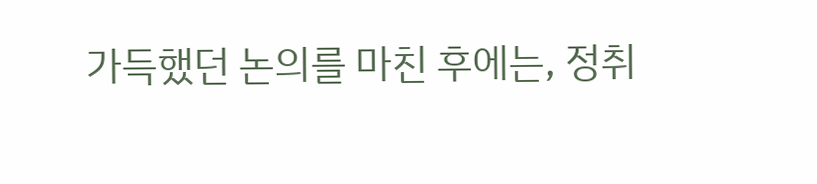가득했던 논의를 마친 후에는, 정취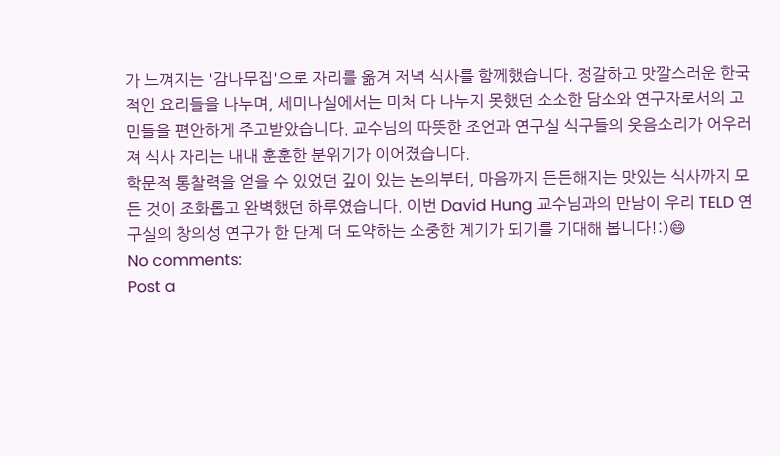가 느껴지는 '감나무집'으로 자리를 옮겨 저녁 식사를 함께했습니다. 정갈하고 맛깔스러운 한국적인 요리들을 나누며, 세미나실에서는 미처 다 나누지 못했던 소소한 담소와 연구자로서의 고민들을 편안하게 주고받았습니다. 교수님의 따뜻한 조언과 연구실 식구들의 웃음소리가 어우러져 식사 자리는 내내 훈훈한 분위기가 이어졌습니다.
학문적 통찰력을 얻을 수 있었던 깊이 있는 논의부터, 마음까지 든든해지는 맛있는 식사까지 모든 것이 조화롭고 완벽했던 하루였습니다. 이번 David Hung 교수님과의 만남이 우리 TELD 연구실의 창의성 연구가 한 단계 더 도약하는 소중한 계기가 되기를 기대해 봅니다!:)😄
No comments:
Post a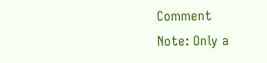Comment
Note: Only a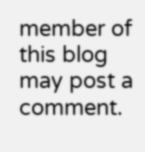member of this blog may post a comment.